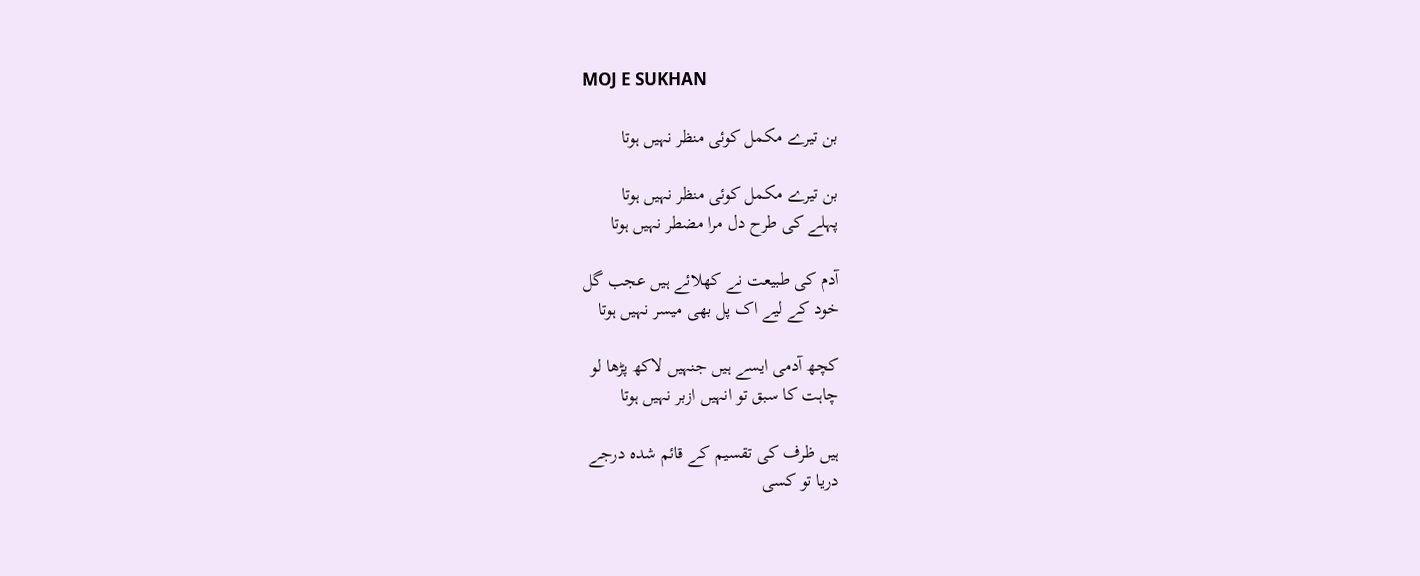MOJ E SUKHAN

بن تیرے مکمل کوئی منظر نہیں ہوتا

بن تیرے مکمل کوئی منظر نہیں ہوتا
پہلے کی طرح دل مرا مضطر نہیں ہوتا

آدم کی طبیعت نے کھلائے ہیں عجب گل
خود کے لیے اک پل بھی میسر نہیں ہوتا

کچھ آدمی ایسے ہیں جنہیں لاکھ پڑھا لو
چاہت کا سبق تو انہیں ازبر نہیں ہوتا

ہیں ظرف کی تقسیم کے قائم شدہ درجے
دریا تو کسی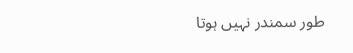طور سمندر نہیں ہوتا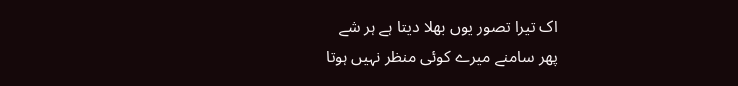اک تیرا تصور یوں بھلا دیتا ہے ہر شے
پھر سامنے میرے کوئی منظر نہیں ہوتا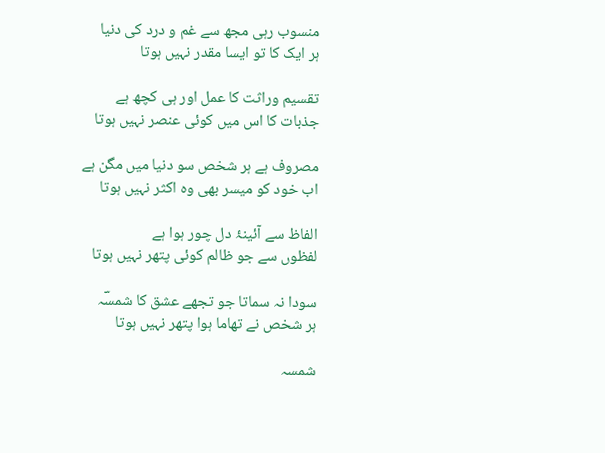منسوب رہی مجھ سے غم و درد کی دنیا
ہر ایک کا تو ایسا مقدر نہیں ہوتا

تقسیم وراثت کا عمل اور ہی کچھ ہے
جذبات کا اس میں کوئی عنصر نہیں ہوتا

مصروف ہے ہر شخص سو دنیا میں مگن ہے
اب خود کو میسر بھی وہ اکثر نہیں ہوتا

الفاظ سے آئینۂ دل چور ہوا ہے
لفظوں سے جو ظالم کوئی پتھر نہیں ہوتا

سودا نہ سماتا جو تجھے عشق کا شمسؔہ
ہر شخص نے تھاما ہوا پتھر نہیں ہوتا

شمسہ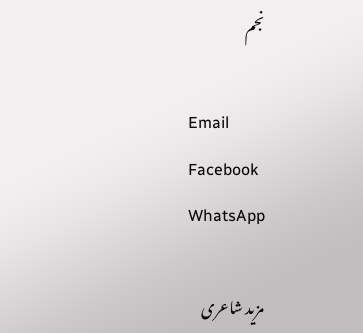نجم

Email
Facebook
WhatsApp

مزید شاعری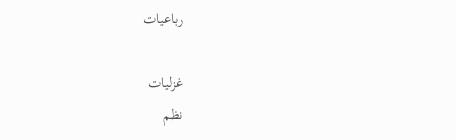رباعیات

غزلیات
نظم